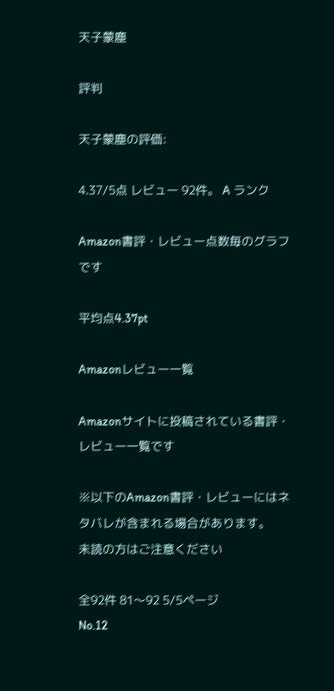天子蒙塵

評判

天子蒙塵の評価:

4.37/5点 レビュー 92件。 A ランク

Amazon書評・レビュー点数毎のグラフです

平均点4.37pt

Amazonレビュー一覧

Amazonサイトに投稿されている書評・レビュー一覧です

※以下のAmazon書評・レビューにはネタバレが含まれる場合があります。
未読の方はご注意ください

全92件 81〜92 5/5ページ
No.12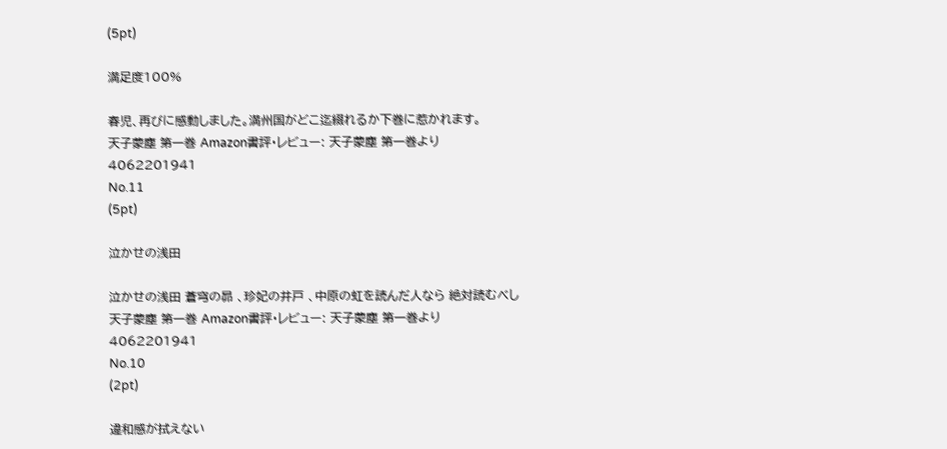(5pt)

満足度100%

春児、再びに感動しました。満州国がどこ迄綴れるか下巻に惹かれます。
天子蒙塵 第一巻 Amazon書評・レビュー: 天子蒙塵 第一巻より
4062201941
No.11
(5pt)

泣かせの浅田

泣かせの浅田 蒼穹の昴 、珍妃の井戸 、中原の虹を読んだ人なら 絶対読むべし
天子蒙塵 第一巻 Amazon書評・レビュー: 天子蒙塵 第一巻より
4062201941
No.10
(2pt)

違和感が拭えない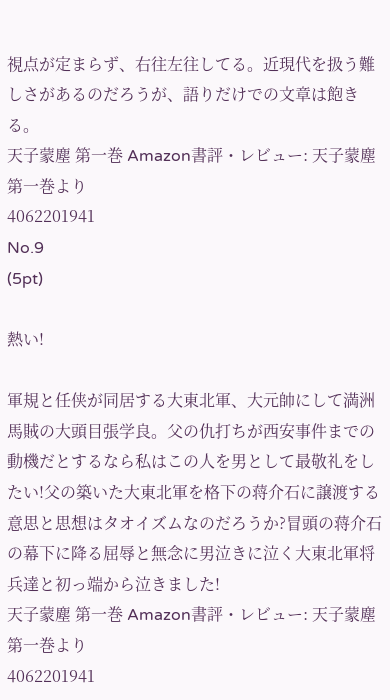視点が定まらず、右往左往してる。近現代を扱う難しさがあるのだろうが、語りだけでの文章は飽きる。
天子蒙塵 第一巻 Amazon書評・レビュー: 天子蒙塵 第一巻より
4062201941
No.9
(5pt)

熱い!

軍規と任侠が同居する大東北軍、大元帥にして満洲馬賊の大頭目張学良。父の仇打ちが西安事件までの動機だとするなら私はこの人を男として最敬礼をしたい!父の築いた大東北軍を格下の蒋介石に譲渡する意思と思想はタオイズムなのだろうか?冒頭の蒋介石の幕下に降る屈辱と無念に男泣きに泣く大東北軍将兵達と初っ端から泣きました!
天子蒙塵 第一巻 Amazon書評・レビュー: 天子蒙塵 第一巻より
4062201941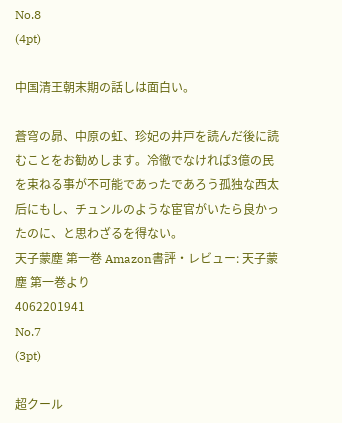No.8
(4pt)

中国清王朝末期の話しは面白い。

蒼穹の昴、中原の虹、珍妃の井戸を読んだ後に読むことをお勧めします。冷徹でなければ3億の民を束ねる事が不可能であったであろう孤独な西太后にもし、チュンルのような宦官がいたら良かったのに、と思わざるを得ない。
天子蒙塵 第一巻 Amazon書評・レビュー: 天子蒙塵 第一巻より
4062201941
No.7
(3pt)

超クール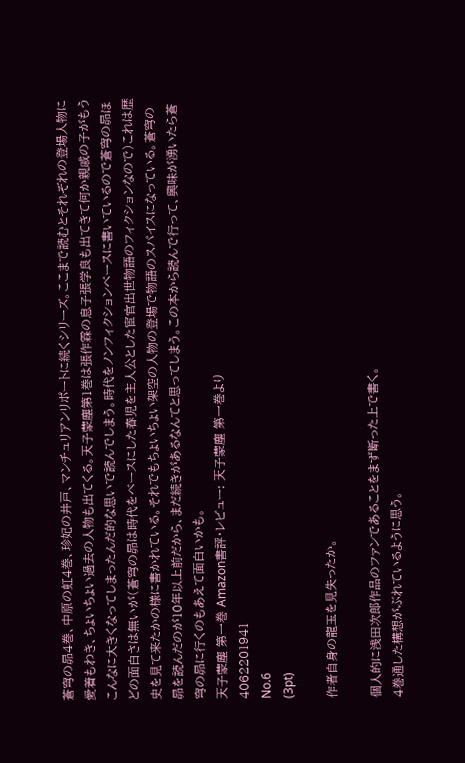蒼穹の昴4巻、中原の虹4巻、珍妃の井戸、マンチュリアンリポートに続くシリーズ。ここまで読むとそれぞれの登場人物に愛着もわき、ちょいちょい過去の人物も出てくる。天子蒙塵第1巻は張作霖の息子張学良も出てきて何か親戚の子がもうこんなに大きくなってしまったんだ的な思いで読んでしまう。時代をノンフィクションベースに書いているので蒼穹の昴ほどの面白さは無いが(蒼穹の昴は時代をベースにした春児を主人公とした宦官出世物語のフィクションなので)これは歴史を見て来たかの様に書かれている。それでもちょいちょい架空の人物の登場で物語のスパイスになっている。蒼穹の昴を読んだのが10年以上前だから、まだ続きがあるなんてと思ってしまう。この本から読んで行って、興味が湧いたら蒼穹の昴に行くのもあえて面白いかも。
天子蒙塵 第一巻 Amazon書評・レビュー: 天子蒙塵 第一巻より
4062201941
No.6
(3pt)

作者自身の龍玉を見失ったか。

個人的に浅田次郎作品のファンであることをまず断った上で書く。
4巻通した構想がぶれているように思う。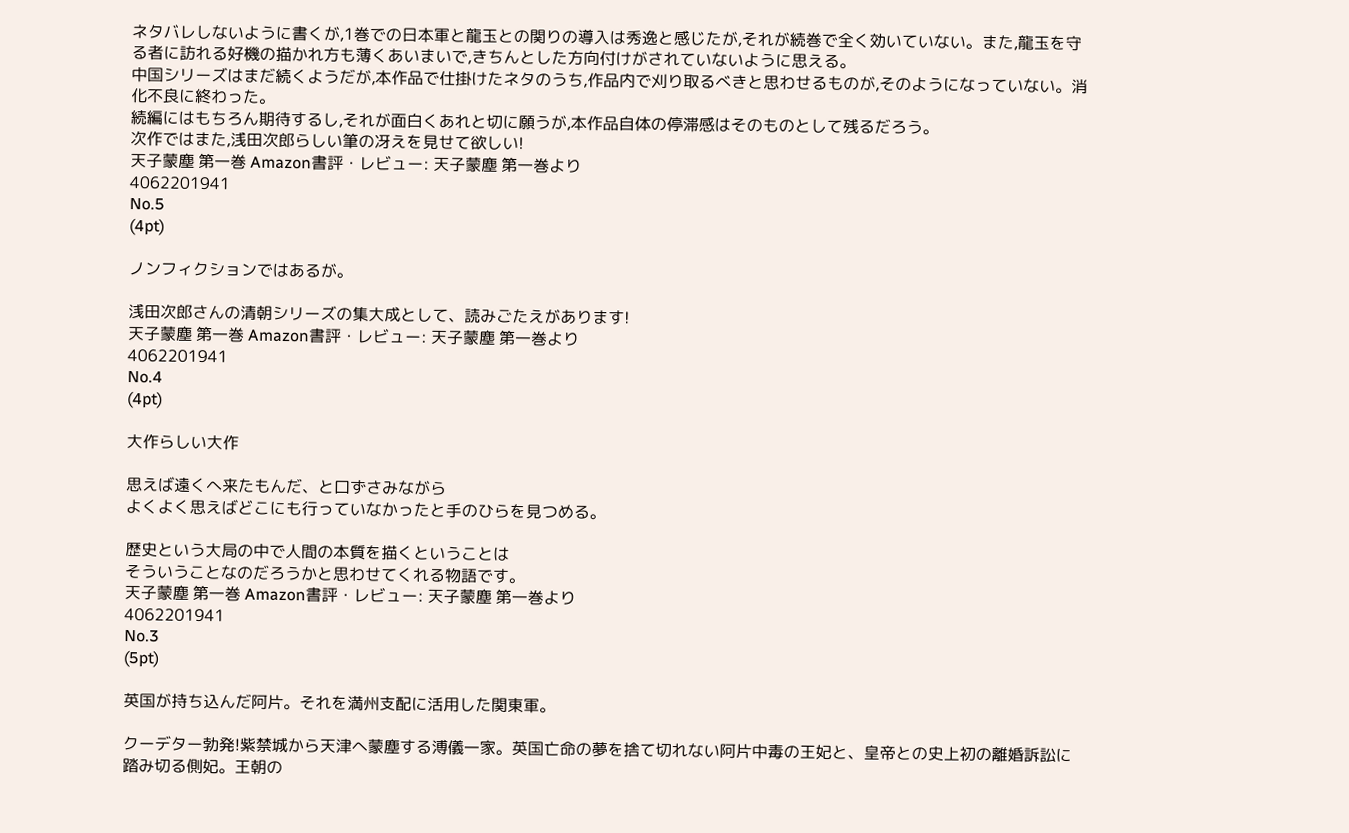ネタバレしないように書くが,1巻での日本軍と龍玉との関りの導入は秀逸と感じたが,それが続巻で全く効いていない。また,龍玉を守る者に訪れる好機の描かれ方も薄くあいまいで,きちんとした方向付けがされていないように思える。
中国シリーズはまだ続くようだが,本作品で仕掛けたネタのうち,作品内で刈り取るべきと思わせるものが,そのようになっていない。消化不良に終わった。
続編にはもちろん期待するし,それが面白くあれと切に願うが,本作品自体の停滞感はそのものとして残るだろう。
次作ではまた,浅田次郎らしい筆の冴えを見せて欲しい!
天子蒙塵 第一巻 Amazon書評・レビュー: 天子蒙塵 第一巻より
4062201941
No.5
(4pt)

ノンフィクションではあるが。

浅田次郎さんの清朝シリーズの集大成として、読みごたえがあります!
天子蒙塵 第一巻 Amazon書評・レビュー: 天子蒙塵 第一巻より
4062201941
No.4
(4pt)

大作らしい大作

思えば遠くへ来たもんだ、と口ずさみながら
よくよく思えばどこにも行っていなかったと手のひらを見つめる。

歴史という大局の中で人間の本質を描くということは
そういうことなのだろうかと思わせてくれる物語です。
天子蒙塵 第一巻 Amazon書評・レビュー: 天子蒙塵 第一巻より
4062201941
No.3
(5pt)

英国が持ち込んだ阿片。それを満州支配に活用した関東軍。

クーデター勃発!紫禁城から天津へ蒙塵する溥儀一家。英国亡命の夢を捨て切れない阿片中毒の王妃と、皇帝との史上初の離婚訴訟に踏み切る側妃。王朝の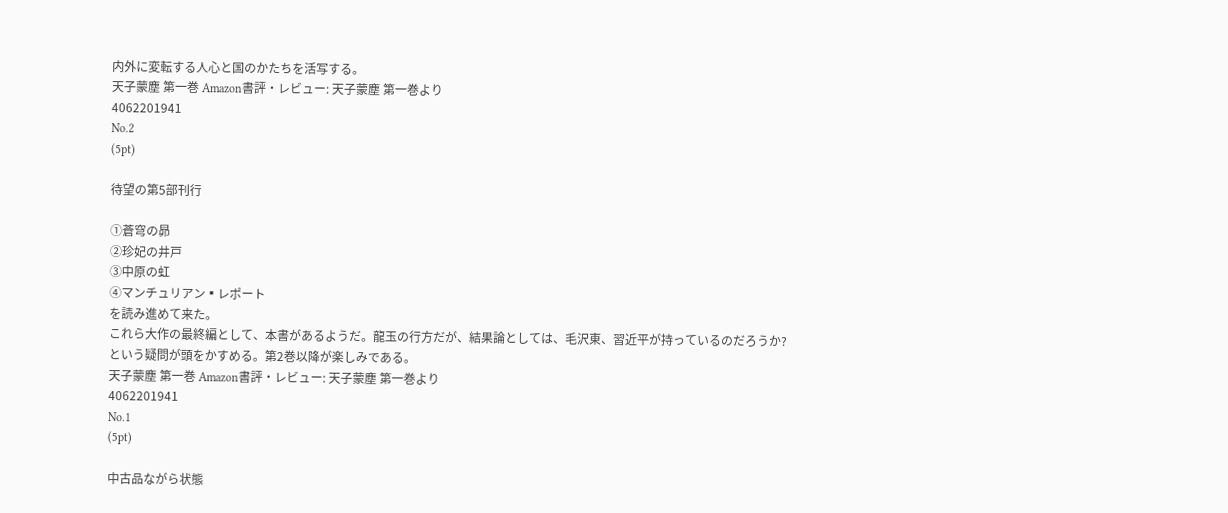内外に変転する人心と国のかたちを活写する。
天子蒙塵 第一巻 Amazon書評・レビュー: 天子蒙塵 第一巻より
4062201941
No.2
(5pt)

待望の第5部刊行

①蒼穹の昴
②珍妃の井戸
③中原の虹
④マンチュリアン▪レポート
を読み進めて来た。
これら大作の最終編として、本書があるようだ。龍玉の行方だが、結果論としては、毛沢東、習近平が持っているのだろうか?
という疑問が頭をかすめる。第2巻以降が楽しみである。
天子蒙塵 第一巻 Amazon書評・レビュー: 天子蒙塵 第一巻より
4062201941
No.1
(5pt)

中古品ながら状態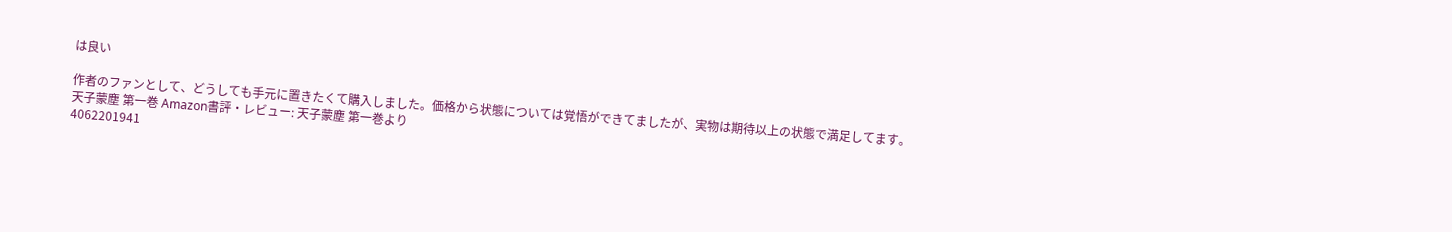は良い

作者のファンとして、どうしても手元に置きたくて購入しました。価格から状態については覚悟ができてましたが、実物は期待以上の状態で満足してます。
天子蒙塵 第一巻 Amazon書評・レビュー: 天子蒙塵 第一巻より
4062201941